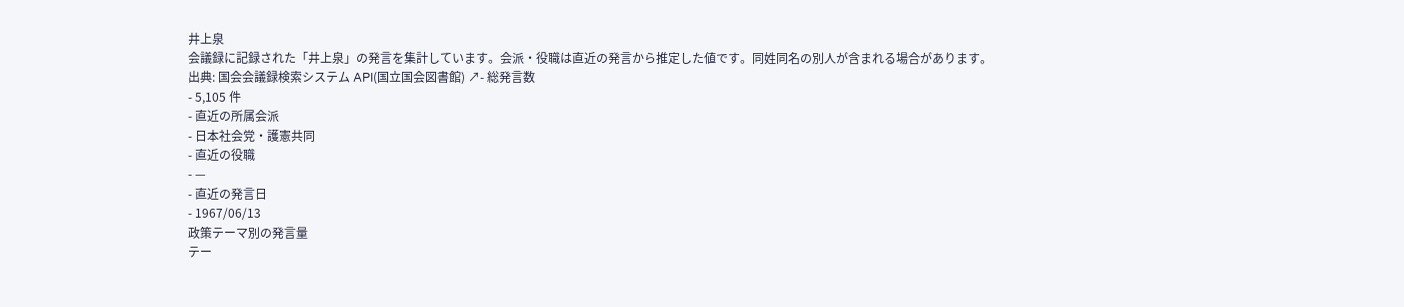井上泉
会議録に記録された「井上泉」の発言を集計しています。会派・役職は直近の発言から推定した値です。同姓同名の別人が含まれる場合があります。
出典: 国会会議録検索システム API(国立国会図書館) ↗- 総発言数
- 5,105 件
- 直近の所属会派
- 日本社会党・護憲共同
- 直近の役職
- —
- 直近の発言日
- 1967/06/13
政策テーマ別の発言量
テー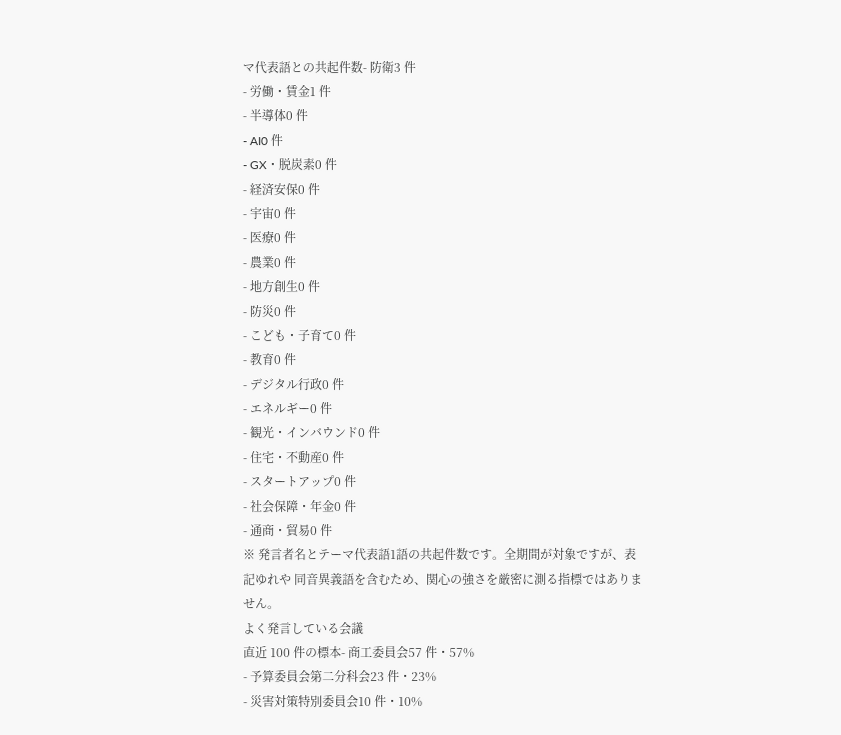マ代表語との共起件数- 防衛3 件
- 労働・賃金1 件
- 半導体0 件
- AI0 件
- GX・脱炭素0 件
- 経済安保0 件
- 宇宙0 件
- 医療0 件
- 農業0 件
- 地方創生0 件
- 防災0 件
- こども・子育て0 件
- 教育0 件
- デジタル行政0 件
- エネルギー0 件
- 観光・インバウンド0 件
- 住宅・不動産0 件
- スタートアップ0 件
- 社会保障・年金0 件
- 通商・貿易0 件
※ 発言者名とテーマ代表語1語の共起件数です。全期間が対象ですが、表記ゆれや 同音異義語を含むため、関心の強さを厳密に測る指標ではありません。
よく発言している会議
直近 100 件の標本- 商工委員会57 件・57%
- 予算委員会第二分科会23 件・23%
- 災害対策特別委員会10 件・10%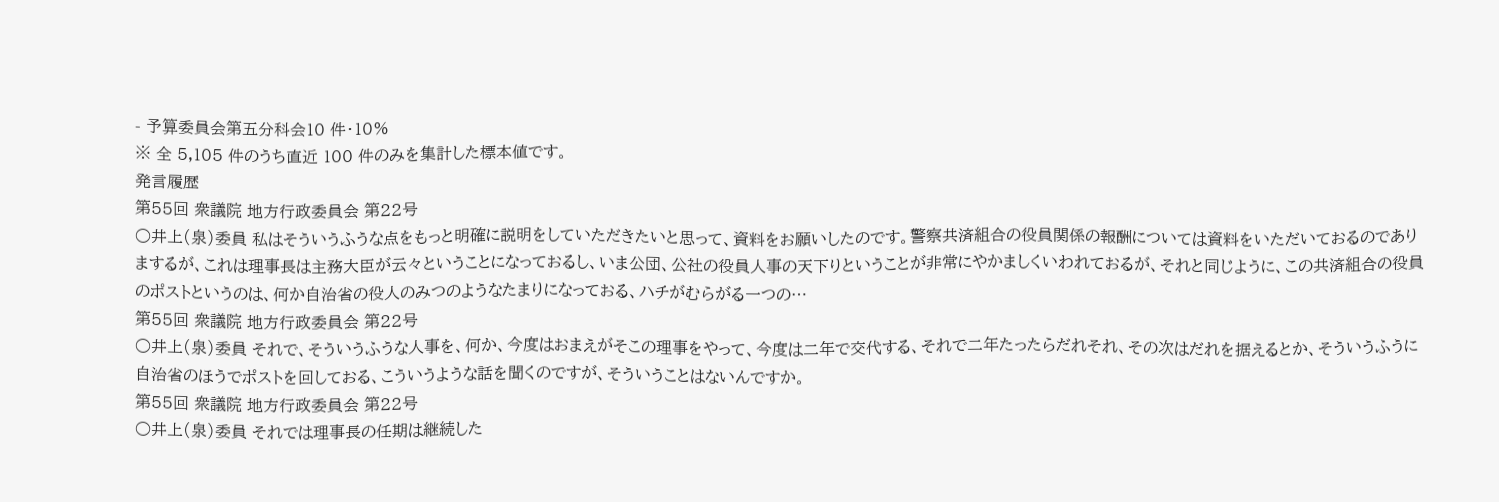- 予算委員会第五分科会10 件・10%
※ 全 5,105 件のうち直近 100 件のみを集計した標本値です。
発言履歴
第55回 衆議院 地方行政委員会 第22号
○井上(泉)委員 私はそういうふうな点をもっと明確に説明をしていただきたいと思って、資料をお願いしたのです。警察共済組合の役員関係の報酬については資料をいただいておるのでありまするが、これは理事長は主務大臣が云々ということになっておるし、いま公団、公社の役員人事の天下りということが非常にやかましくいわれておるが、それと同じように、この共済組合の役員のポストというのは、何か自治省の役人のみつのようなたまりになっておる、ハチがむらがる一つの…
第55回 衆議院 地方行政委員会 第22号
○井上(泉)委員 それで、そういうふうな人事を、何か、今度はおまえがそこの理事をやって、今度は二年で交代する、それで二年たったらだれそれ、その次はだれを据えるとか、そういうふうに自治省のほうでポストを回しておる、こういうような話を聞くのですが、そういうことはないんですか。
第55回 衆議院 地方行政委員会 第22号
○井上(泉)委員 それでは理事長の任期は継続した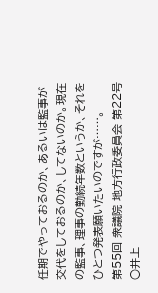任期でやっておるのか、あるいは監事が交代をしておるのか、してないのか。現在の監事、理事の勤続年数というか、それをひとつ発表願いたいのですが……。
第55回 衆議院 地方行政委員会 第22号
○井上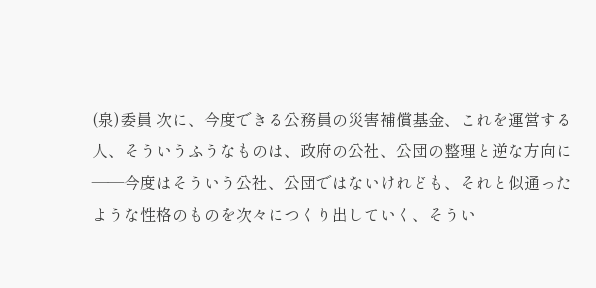(泉)委員 次に、今度できる公務員の災害補償基金、これを運営する人、そういうふうなものは、政府の公社、公団の整理と逆な方向に——今度はそういう公社、公団ではないけれども、それと似通ったような性格のものを次々につくり出していく、そうい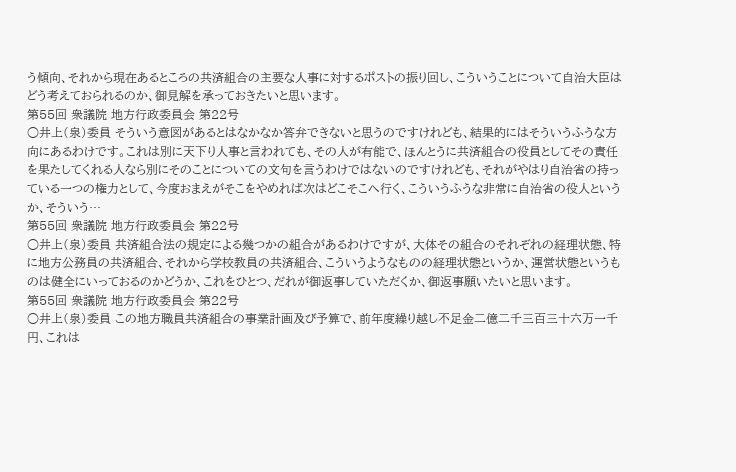う傾向、それから現在あるところの共済組合の主要な人事に対するポストの振り回し、こういうことについて自治大臣はどう考えておられるのか、御見解を承っておきたいと思います。
第55回 衆議院 地方行政委員会 第22号
○井上(泉)委員 そういう意図があるとはなかなか答弁できないと思うのですけれども、結果的にはそういうふうな方向にあるわけです。これは別に天下り人事と言われても、その人が有能で、ほんとうに共済組合の役員としてその責任を果たしてくれる人なら別にそのことについての文句を言うわけではないのですけれども、それがやはり自治省の持っている一つの権力として、今度おまえがそこをやめれば次はどこそこへ行く、こういうふうな非常に自治省の役人というか、そういう…
第55回 衆議院 地方行政委員会 第22号
○井上(泉)委員 共済組合法の規定による幾つかの組合があるわけですが、大体その組合のそれぞれの経理状態、特に地方公務員の共済組合、それから学校教員の共済組合、こういうようなものの経理状態というか、運営状態というものは健全にいっておるのかどうか、これをひとつ、だれが御返事していただくか、御返事願いたいと思います。
第55回 衆議院 地方行政委員会 第22号
○井上(泉)委員 この地方職員共済組合の事業計画及び予算で、前年度繰り越し不足金二億二千三百三十六万一千円、これは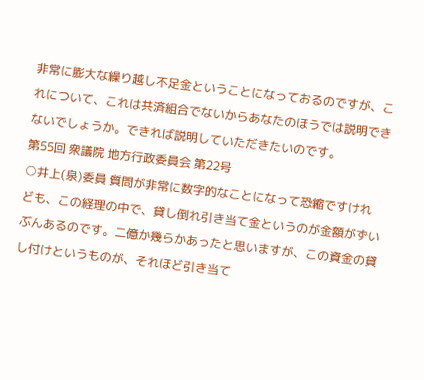非常に膨大な繰り越し不足金ということになっておるのですが、これについて、これは共済組合でないからあなたのほうでは説明できないでしょうか。できれば説明していただきたいのです。
第55回 衆議院 地方行政委員会 第22号
○井上(泉)委員 質問が非常に数字的なことになって恐縮ですけれども、この経理の中で、貸し倒れ引き当て金というのが金額がずいぶんあるのです。二億か幾らかあったと思いますが、この資金の貸し付けというものが、それほど引き当て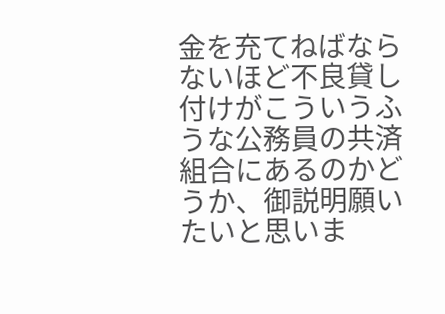金を充てねばならないほど不良貸し付けがこういうふうな公務員の共済組合にあるのかどうか、御説明願いたいと思いま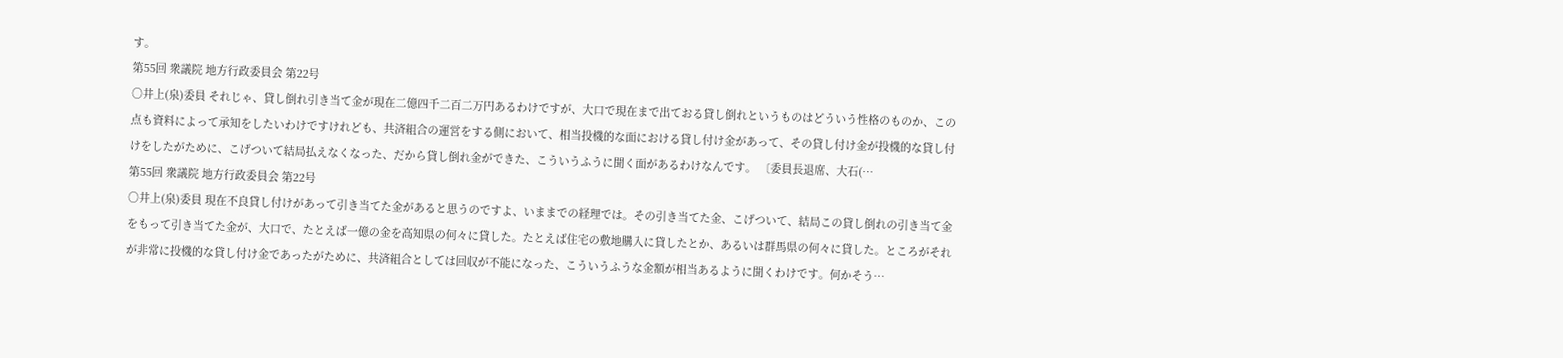す。
第55回 衆議院 地方行政委員会 第22号
○井上(泉)委員 それじゃ、貸し倒れ引き当て金が現在二億四千二百二万円あるわけですが、大口で現在まで出ておる貸し倒れというものはどういう性格のものか、この点も資料によって承知をしたいわけですけれども、共済組合の運営をする側において、相当投機的な面における貸し付け金があって、その貸し付け金が投機的な貸し付けをしたがために、こげついて結局払えなくなった、だから貸し倒れ金ができた、こういうふうに聞く面があるわけなんです。 〔委員長退席、大石(…
第55回 衆議院 地方行政委員会 第22号
○井上(泉)委員 現在不良貸し付けがあって引き当てた金があると思うのですよ、いままでの経理では。その引き当てた金、こげついて、結局この貸し倒れの引き当て金をもって引き当てた金が、大口で、たとえば一億の金を高知県の何々に貸した。たとえば住宅の敷地購入に貸したとか、あるいは群馬県の何々に貸した。ところがそれが非常に投機的な貸し付け金であったがために、共済組合としては回収が不能になった、こういうふうな金額が相当あるように聞くわけです。何かそう…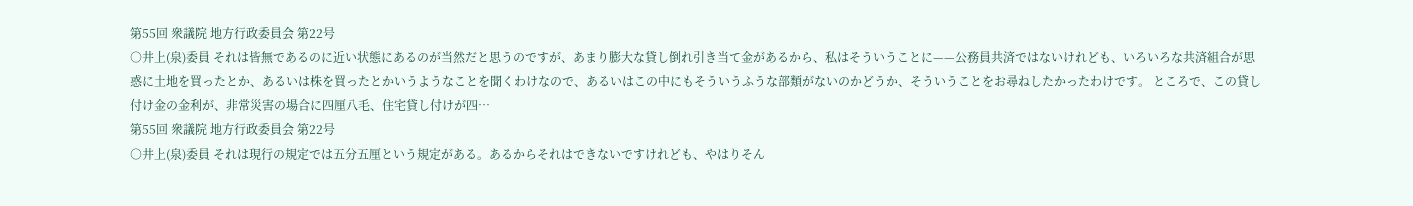第55回 衆議院 地方行政委員会 第22号
○井上(泉)委員 それは皆無であるのに近い状態にあるのが当然だと思うのですが、あまり膨大な貸し倒れ引き当て金があるから、私はそういうことに——公務員共済ではないけれども、いろいろな共済組合が思惑に土地を買ったとか、あるいは株を買ったとかいうようなことを聞くわけなので、あるいはこの中にもそういうふうな部類がないのかどうか、そういうことをお尋ねしたかったわけです。 ところで、この貸し付け金の金利が、非常災害の場合に四厘八毛、住宅貸し付けが四…
第55回 衆議院 地方行政委員会 第22号
○井上(泉)委員 それは現行の規定では五分五厘という規定がある。あるからそれはできないですけれども、やはりそん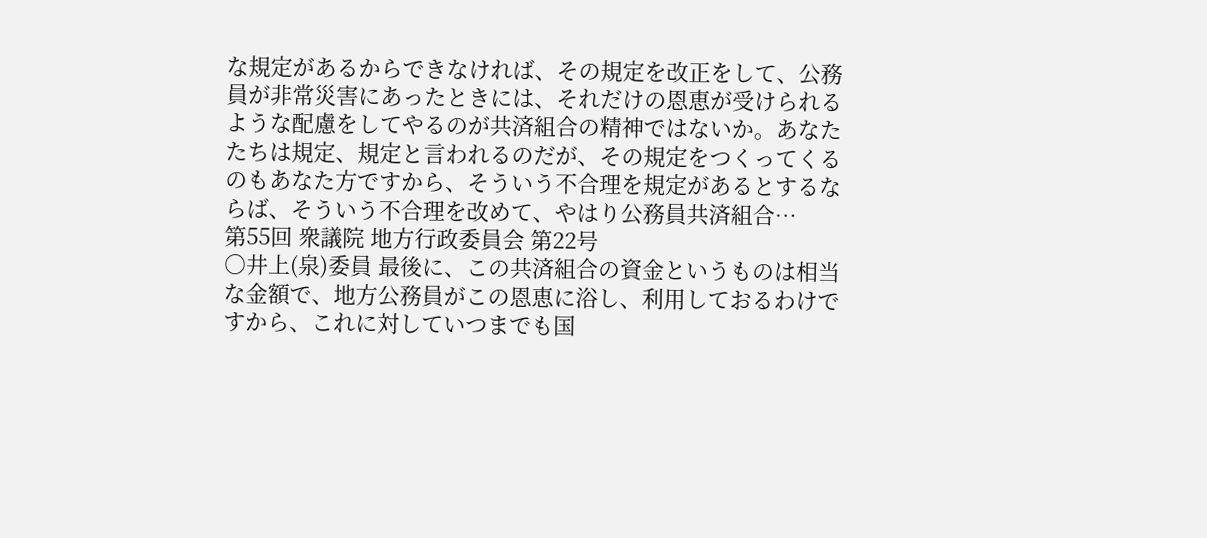な規定があるからできなければ、その規定を改正をして、公務員が非常災害にあったときには、それだけの恩恵が受けられるような配慮をしてやるのが共済組合の精神ではないか。あなたたちは規定、規定と言われるのだが、その規定をつくってくるのもあなた方ですから、そういう不合理を規定があるとするならば、そういう不合理を改めて、やはり公務員共済組合…
第55回 衆議院 地方行政委員会 第22号
○井上(泉)委員 最後に、この共済組合の資金というものは相当な金額で、地方公務員がこの恩恵に浴し、利用しておるわけですから、これに対していつまでも国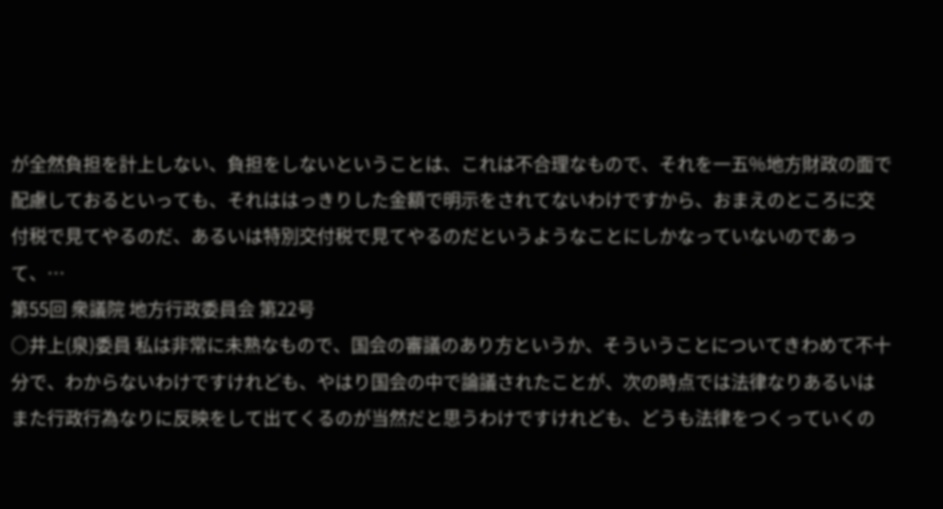が全然負担を計上しない、負担をしないということは、これは不合理なもので、それを一五%地方財政の面で配慮しておるといっても、それははっきりした金額で明示をされてないわけですから、おまえのところに交付税で見てやるのだ、あるいは特別交付税で見てやるのだというようなことにしかなっていないのであって、…
第55回 衆議院 地方行政委員会 第22号
○井上(泉)委員 私は非常に未熟なもので、国会の審議のあり方というか、そういうことについてきわめて不十分で、わからないわけですけれども、やはり国会の中で論議されたことが、次の時点では法律なりあるいはまた行政行為なりに反映をして出てくるのが当然だと思うわけですけれども、どうも法律をつくっていくの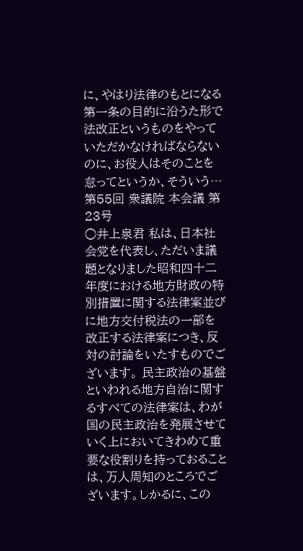に、やはり法律のもとになる第一条の目的に沿うた形で法改正というものをやっていただかなければならないのに、お役人はそのことを怠ってというか、そういう…
第55回 衆議院 本会議 第23号
○井上泉君 私は、日本社会党を代表し、ただいま議題となりました昭和四十二年度における地方財政の特別措置に関する法律案並びに地方交付税法の一部を改正する法律案につき、反対の討論をいたすものでございます。 民主政治の基盤といわれる地方自治に関するすべての法律案は、わが国の民主政治を発展させていく上においてきわめて重要な役割りを持っておることは、万人周知のところでございます。しかるに、この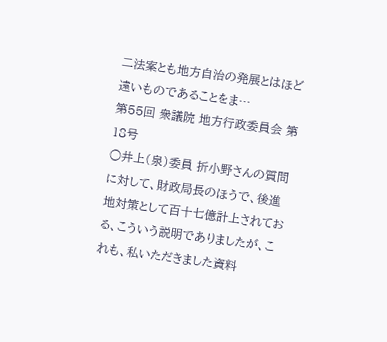二法案とも地方自治の発展とはほど遠いものであることをま…
第55回 衆議院 地方行政委員会 第18号
○井上(泉)委員 折小野さんの質問に対して、財政局長のほうで、後進地対策として百十七億計上されておる、こういう説明でありましたが、これも、私いただきました資料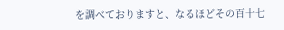を調べておりますと、なるほどその百十七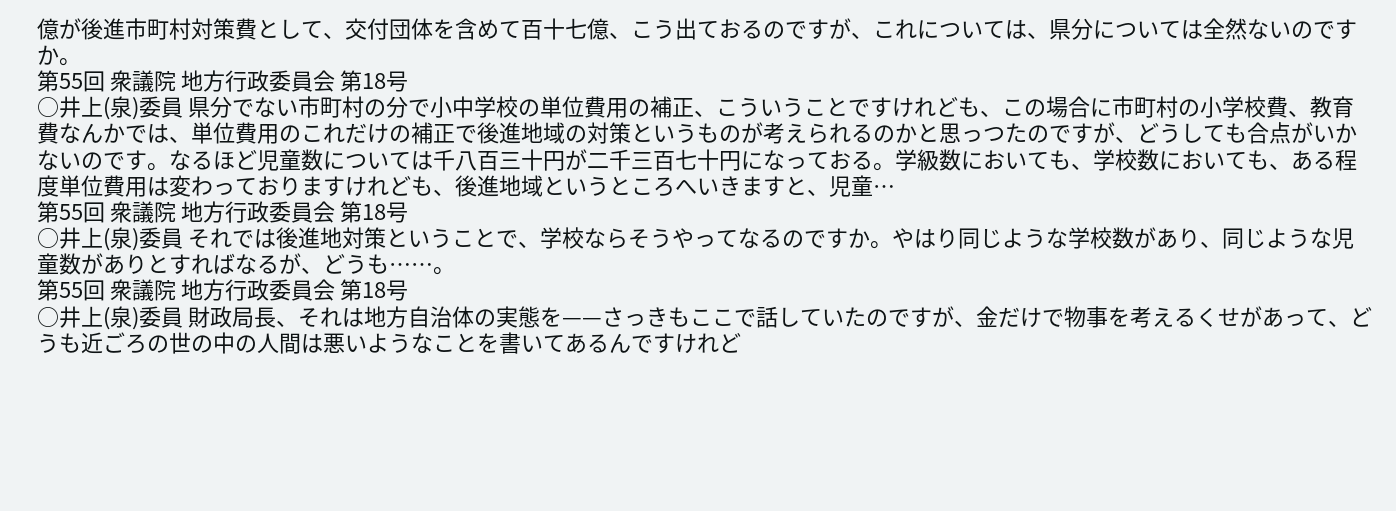億が後進市町村対策費として、交付団体を含めて百十七億、こう出ておるのですが、これについては、県分については全然ないのですか。
第55回 衆議院 地方行政委員会 第18号
○井上(泉)委員 県分でない市町村の分で小中学校の単位費用の補正、こういうことですけれども、この場合に市町村の小学校費、教育費なんかでは、単位費用のこれだけの補正で後進地域の対策というものが考えられるのかと思っつたのですが、どうしても合点がいかないのです。なるほど児童数については千八百三十円が二千三百七十円になっておる。学級数においても、学校数においても、ある程度単位費用は変わっておりますけれども、後進地域というところへいきますと、児童…
第55回 衆議院 地方行政委員会 第18号
○井上(泉)委員 それでは後進地対策ということで、学校ならそうやってなるのですか。やはり同じような学校数があり、同じような児童数がありとすればなるが、どうも……。
第55回 衆議院 地方行政委員会 第18号
○井上(泉)委員 財政局長、それは地方自治体の実態を——さっきもここで話していたのですが、金だけで物事を考えるくせがあって、どうも近ごろの世の中の人間は悪いようなことを書いてあるんですけれど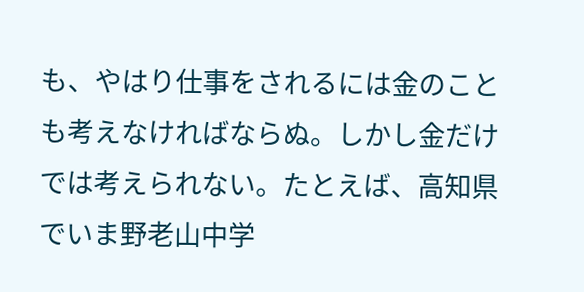も、やはり仕事をされるには金のことも考えなければならぬ。しかし金だけでは考えられない。たとえば、高知県でいま野老山中学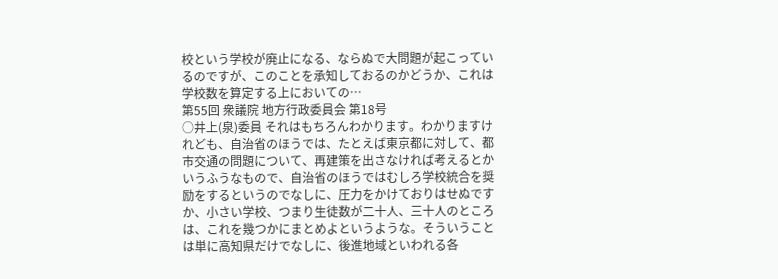校という学校が廃止になる、ならぬで大問題が起こっているのですが、このことを承知しておるのかどうか、これは学校数を算定する上においての…
第55回 衆議院 地方行政委員会 第18号
○井上(泉)委員 それはもちろんわかります。わかりますけれども、自治省のほうでは、たとえば東京都に対して、都市交通の問題について、再建策を出さなければ考えるとかいうふうなもので、自治省のほうではむしろ学校統合を奨励をするというのでなしに、圧力をかけておりはせぬですか、小さい学校、つまり生徒数が二十人、三十人のところは、これを幾つかにまとめよというような。そういうことは単に高知県だけでなしに、後進地域といわれる各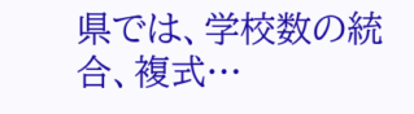県では、学校数の統合、複式…